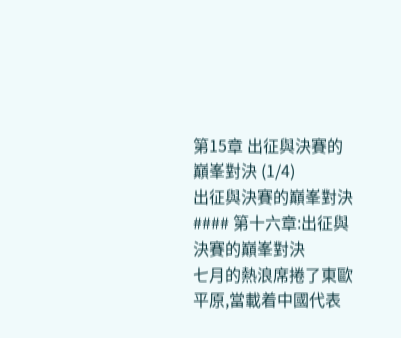第15章 出征與決賽的巔峯對決 (1/4)
出征與決賽的巔峯對決
#### 第十六章:出征與決賽的巔峯對決
七月的熱浪席捲了東歐平原,當載着中國代表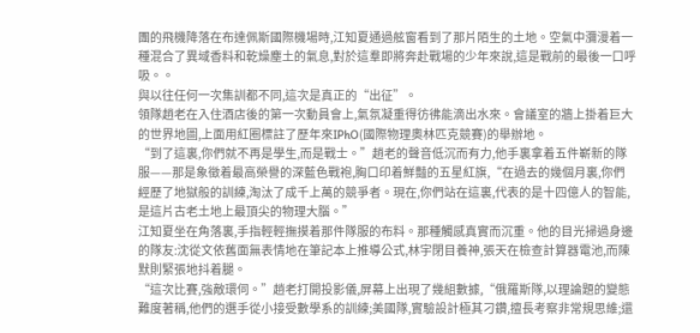團的飛機降落在布達佩斯國際機場時,江知夏通過舷窗看到了那片陌生的土地。空氣中瀰漫着一種混合了異域香料和乾燥塵土的氣息,對於這羣即將奔赴戰場的少年來說,這是戰前的最後一口呼吸。。
與以往任何一次集訓都不同,這次是真正的“出征”。
領隊趙老在入住酒店後的第一次動員會上,氣氛凝重得彷彿能滴出水來。會議室的牆上掛着巨大的世界地圖,上面用紅圈標註了歷年來IPhO(國際物理奧林匹克競賽)的舉辦地。
“到了這裏,你們就不再是學生,而是戰士。”趙老的聲音低沉而有力,他手裏拿着五件嶄新的隊服——那是象徵着最高榮譽的深藍色戰袍,胸口印着鮮豔的五星紅旗,“在過去的幾個月裏,你們經歷了地獄般的訓練,淘汰了成千上萬的競爭者。現在,你們站在這裏,代表的是十四億人的智能,是這片古老土地上最頂尖的物理大腦。”
江知夏坐在角落裏,手指輕輕撫摸着那件隊服的布料。那種觸感真實而沉重。他的目光掃過身邊的隊友:沈從文依舊面無表情地在筆記本上推導公式,林宇閉目養神,張天在檢查計算器電池,而陳默則緊張地抖着腿。
“這次比賽,強敵環伺。”趙老打開投影儀,屏幕上出現了幾組數據,“俄羅斯隊,以理論題的變態難度著稱,他們的選手從小接受數學系的訓練;美國隊,實驗設計極其刁鑽,擅長考察非常規思維;還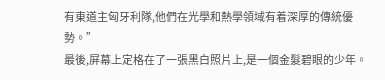有東道主匈牙利隊,他們在光學和熱學領域有着深厚的傳統優勢。”
最後,屏幕上定格在了一張黑白照片上,是一個金髮碧眼的少年。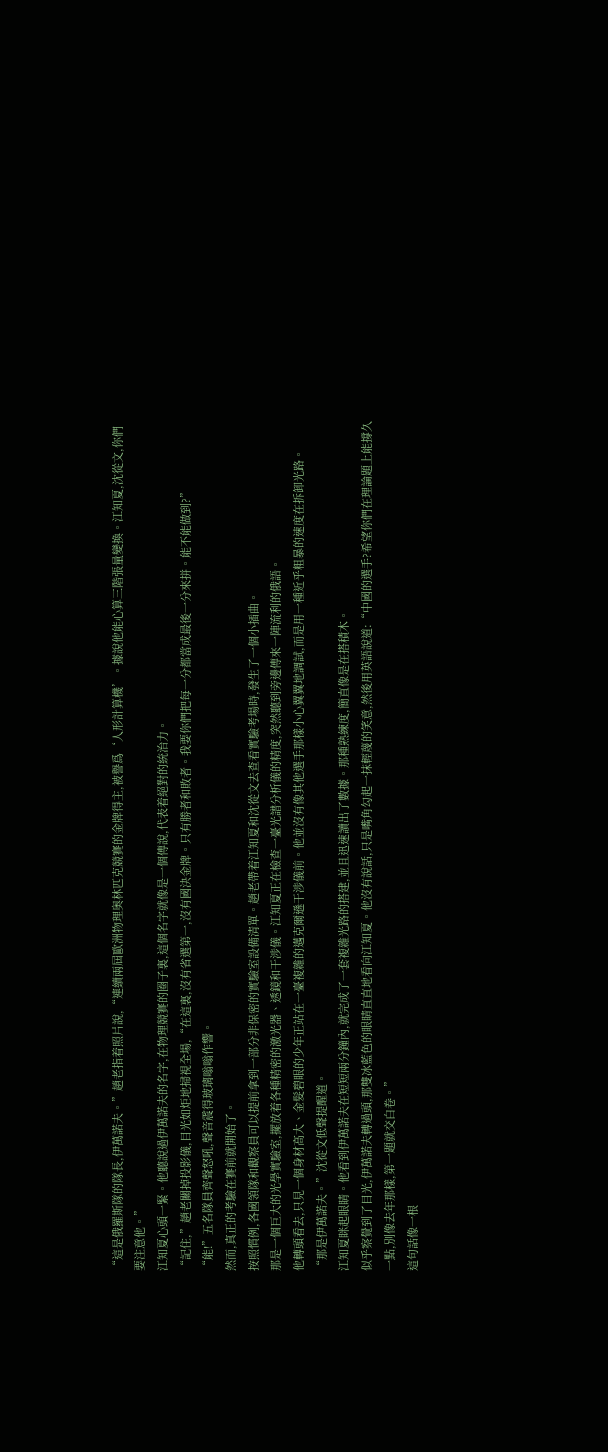“這是俄羅斯隊的隊長,伊萬諾夫。”趙老指着照片說,“連續兩屆歐洲物理奧林匹克競賽的金牌得主,被譽爲‘人形計算機’。據說他能心算三階張量變換。江知夏,沈從文,你們要注意他。”
江知夏心頭一緊。他聽說過伊萬諾夫的名字,在物理競賽的圈子裏,這個名字就像是一個傳說,代表着絕對的統治力。
“記住,”趙老關掉投影儀,目光如炬地掃視全場,“在這裏,沒有省選第一,沒有國決金牌。只有勝者和敗者。我要你們把每一分都當成最後一分來拼。能不能做到?”
“能!”五名隊員齊聲怒吼,聲音震得玻璃嗡嗡作響。
然而,真正的考驗在賽前就開始了。
按照慣例,各國領隊和觀察員可以提前拿到一部分非保密的實驗室設備清單。趙老帶着江知夏和沈從文去查看實驗考場時,發生了一個小插曲。
那是一個巨大的光學實驗室,擺放着各種精密的激光器、透鏡和干涉儀。江知夏正在檢查一臺光譜分析儀的精度,突然聽到旁邊傳來一陣流利的俄語。
他轉頭看去,只見一個身材高大、金髮碧眼的少年正站在一臺複雜的邁克爾遜干涉儀前。他並沒有像其他選手那樣小心翼翼地調試,而是用一種近乎粗暴的速度在拆卸光路。
“那是伊萬諾夫。”沈從文低聲提醒道。
江知夏眯起眼睛。他看到伊萬諾夫在短短兩分鐘內,就完成了一套複雜光路的搭建,並且迅速讀出了數據。那種熟練度,簡直像是在搭積木。
似乎察覺到了目光,伊萬諾夫轉過頭,那雙冰藍色的眼睛直直地看向江知夏。他沒有說話,只是嘴角勾起一抹輕蔑的笑意,然後用英語說道:“中國的選手?希望你們在理論題上能撐久一點,別像去年那樣,第一題就交白卷。”
這句話像一根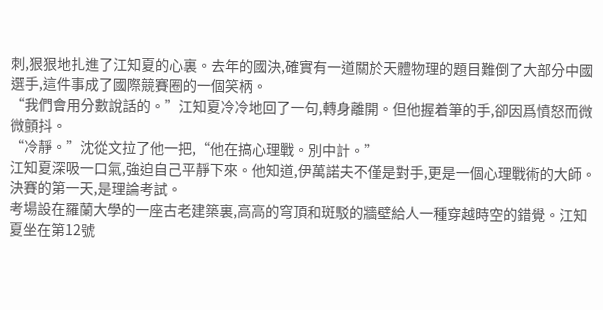刺,狠狠地扎進了江知夏的心裏。去年的國決,確實有一道關於天體物理的題目難倒了大部分中國選手,這件事成了國際競賽圈的一個笑柄。
“我們會用分數說話的。”江知夏冷冷地回了一句,轉身離開。但他握着筆的手,卻因爲憤怒而微微顫抖。
“冷靜。”沈從文拉了他一把,“他在搞心理戰。別中計。”
江知夏深吸一口氣,強迫自己平靜下來。他知道,伊萬諾夫不僅是對手,更是一個心理戰術的大師。
決賽的第一天,是理論考試。
考場設在羅蘭大學的一座古老建築裏,高高的穹頂和斑駁的牆壁給人一種穿越時空的錯覺。江知夏坐在第12號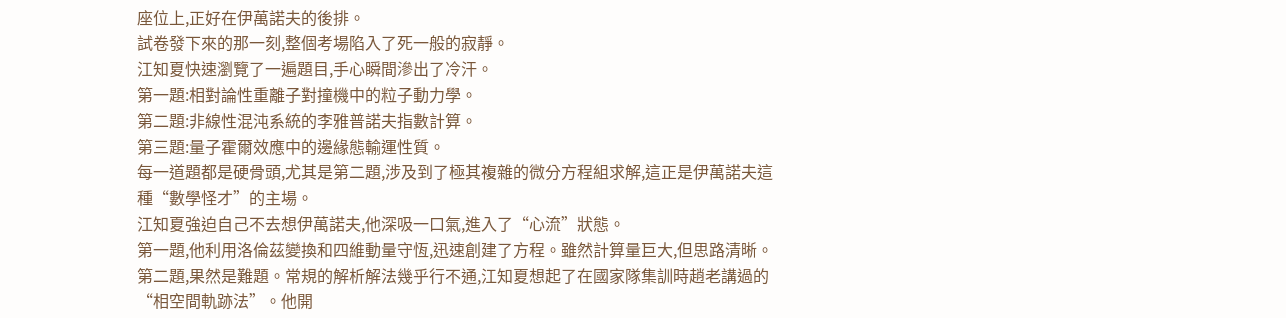座位上,正好在伊萬諾夫的後排。
試卷發下來的那一刻,整個考場陷入了死一般的寂靜。
江知夏快速瀏覽了一遍題目,手心瞬間滲出了冷汗。
第一題:相對論性重離子對撞機中的粒子動力學。
第二題:非線性混沌系統的李雅普諾夫指數計算。
第三題:量子霍爾效應中的邊緣態輸運性質。
每一道題都是硬骨頭,尤其是第二題,涉及到了極其複雜的微分方程組求解,這正是伊萬諾夫這種“數學怪才”的主場。
江知夏強迫自己不去想伊萬諾夫,他深吸一口氣,進入了“心流”狀態。
第一題,他利用洛倫茲變換和四維動量守恆,迅速創建了方程。雖然計算量巨大,但思路清晰。
第二題,果然是難題。常規的解析解法幾乎行不通,江知夏想起了在國家隊集訓時趙老講過的“相空間軌跡法”。他開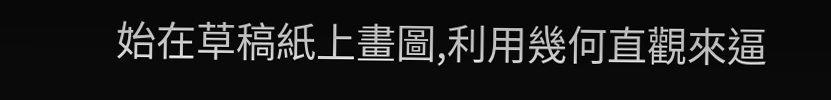始在草稿紙上畫圖,利用幾何直觀來逼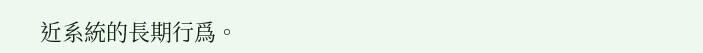近系統的長期行爲。